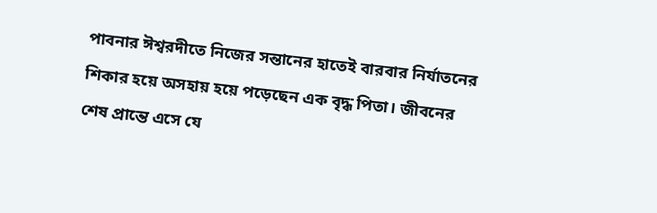পাবনার ঈশ্বরদীতে নিজের সন্তানের হাতেই বারবার নির্যাতনের শিকার হয়ে অসহায় হয়ে পড়েছেন এক বৃদ্ধ পিতা। জীবনের শেষ প্রান্তে এসে যে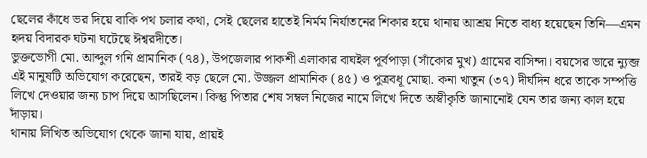ছেলের কাঁধে ভর দিয়ে বাকি পথ চলার কথা, সেই ছেলের হাতেই নির্মম নির্যাতনের শিকার হয়ে থানায় আশ্রয় নিতে বাধ্য হয়েছেন তিনি—এমন হৃদয় বিদারক ঘটনা ঘটেছে ঈশ্বরদীতে।
ভুক্তভোগী মো. আব্দুল গনি প্রামানিক (৭৪), উপজেলার পাকশী এলাকার বাঘইল পূর্বপাড়া (সাঁকোর মুখ) গ্রামের বাসিন্দা। বয়সের ভারে ন্যুব্জ এই মানুষটি অভিযোগ করেছেন, তারই বড় ছেলে মো. উজ্জল প্রামানিক (৪৫) ও পুত্রবধূ মোছা. কনা খাতুন (৩৭) দীর্ঘদিন ধরে তাকে সম্পত্তি লিখে দেওয়ার জন্য চাপ দিয়ে আসছিলেন। কিন্তু পিতার শেষ সম্বল নিজের নামে লিখে দিতে অস্বীকৃতি জানানোই যেন তার জন্য কাল হয়ে দাঁড়ায়।
থানায় লিখিত অভিযোগ থেকে জানা যায়, প্রায়ই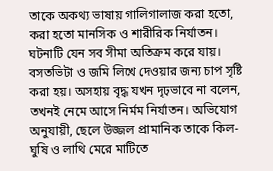তাকে অকথ্য ভাষায় গালিগালাজ করা হতো, করা হতো মানসিক ও শারীরিক নির্যাতন। ঘটনাটি যেন সব সীমা অতিক্রম করে যায়। বসতভিটা ও জমি লিখে দেওয়ার জন্য চাপ সৃষ্টি করা হয়। অসহায় বৃদ্ধ যখন দৃঢ়ভাবে না বলেন, তখনই নেমে আসে নির্মম নির্যাতন। অভিযোগ অনুযায়ী, ছেলে উজ্জল প্রামানিক তাকে কিল-ঘুষি ও লাথি মেরে মাটিতে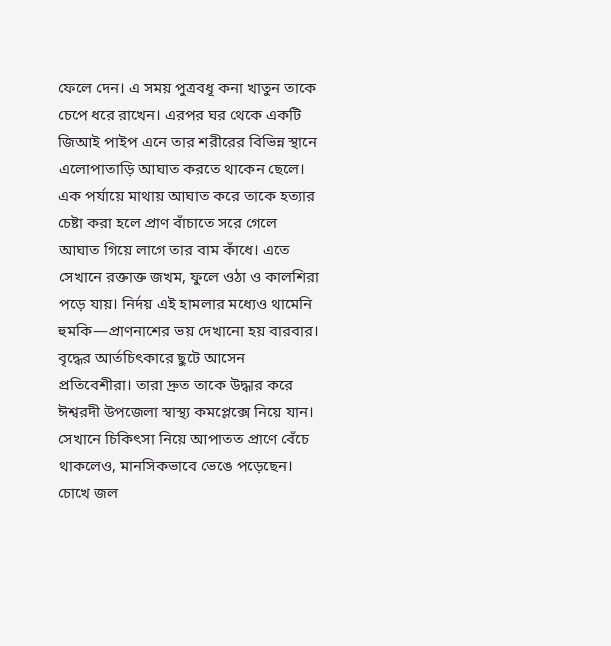ফেলে দেন। এ সময় পুত্রবধূ কনা খাতুন তাকে চেপে ধরে রাখেন। এরপর ঘর থেকে একটি জিআই পাইপ এনে তার শরীরের বিভিন্ন স্থানে এলোপাতাড়ি আঘাত করতে থাকেন ছেলে।
এক পর্যায়ে মাথায় আঘাত করে তাকে হত্যার চেষ্টা করা হলে প্রাণ বাঁচাতে সরে গেলে আঘাত গিয়ে লাগে তার বাম কাঁধে। এতে সেখানে রক্তাক্ত জখম, ফুলে ওঠা ও কালশিরা পড়ে যায়। নির্দয় এই হামলার মধ্যেও থামেনি হুমকি—প্রাণনাশের ভয় দেখানো হয় বারবার।
বৃদ্ধের আর্তচিৎকারে ছুটে আসেন প্রতিবেশীরা। তারা দ্রুত তাকে উদ্ধার করে ঈশ্বরদী উপজেলা স্বাস্থ্য কমপ্লেক্সে নিয়ে যান। সেখানে চিকিৎসা নিয়ে আপাতত প্রাণে বেঁচে থাকলেও, মানসিকভাবে ভেঙে পড়েছেন।
চোখে জল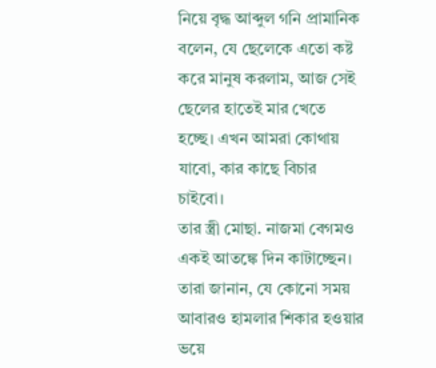নিয়ে বৃদ্ধ আব্দুল গনি প্রামানিক বলেন, যে ছেলেকে এতো কষ্ট করে মানুষ করলাম, আজ সেই ছেলের হাতেই মার খেতে হচ্ছে। এখন আমরা কোথায় যাবো, কার কাছে বিচার চাইবো।
তার স্ত্রী মোছা. নাজমা বেগমও একই আতঙ্কে দিন কাটাচ্ছেন। তারা জানান, যে কোনো সময় আবারও হামলার শিকার হওয়ার ভয়ে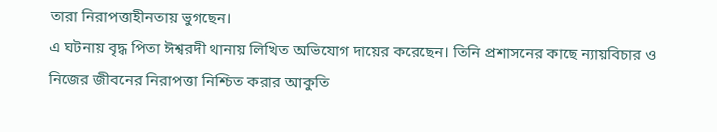তারা নিরাপত্তাহীনতায় ভুগছেন।
এ ঘটনায় বৃদ্ধ পিতা ঈশ্বরদী থানায় লিখিত অভিযোগ দায়ের করেছেন। তিনি প্রশাসনের কাছে ন্যায়বিচার ও নিজের জীবনের নিরাপত্তা নিশ্চিত করার আকুতি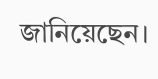জানিয়েছেন।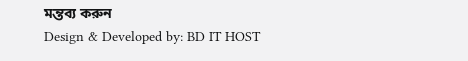মন্তব্য করুন
Design & Developed by: BD IT HOST